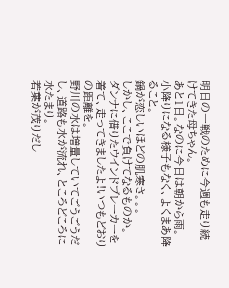明日の一戦のために今週も走り続けてきた母ちゃん。
あと1日。なのに今日は朝から雨。
小降りになる様子もなく、よくまあ降ること。
鍋が恋しいほどの肌寒さ。。。
しかし、ここで負けてなるものか。
ダンナに借りたウインドブレーカーを着て、走ってきましたよ!いつもどおりの距離を。
野川の水は増量していてごうごうだし、道路も水が流れ、ところどころに水たまり。
若葉が茂りだし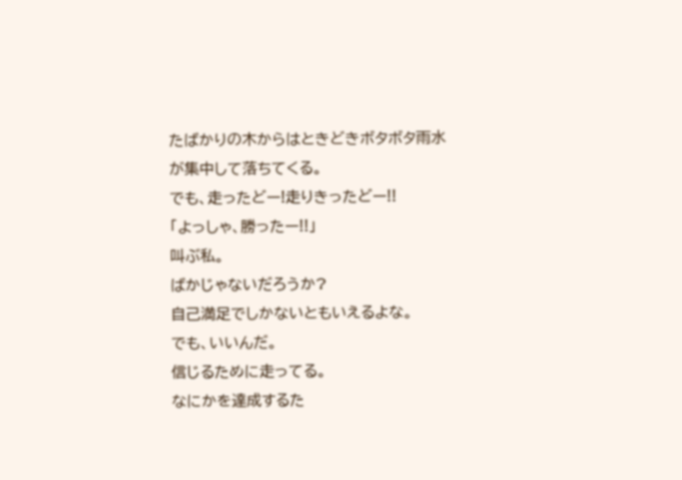たばかりの木からはときどきボタボタ雨水が集中して落ちてくる。
でも、走ったどー!走りきったどー!!
「よっしゃ、勝ったー!!」
叫ぶ私。
ばかじゃないだろうか?
自己満足でしかないともいえるよな。
でも、いいんだ。
信じるために走ってる。
なにかを達成するた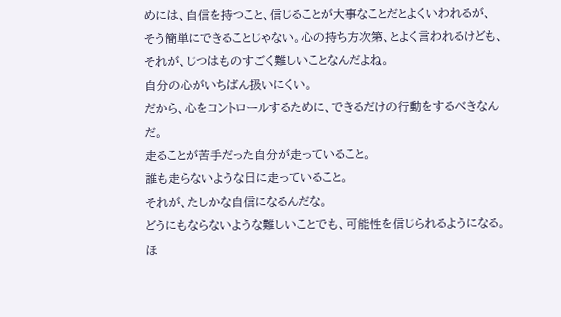めには、自信を持つこと、信じることが大事なことだとよくいわれるが、
そう簡単にできることじゃない。心の持ち方次第、とよく言われるけども、それが、じつはものすごく難しいことなんだよね。
自分の心がいちばん扱いにくい。
だから、心をコントロールするために、できるだけの行動をするべきなんだ。
走ることが苦手だった自分が走っていること。
誰も走らないような日に走っていること。
それが、たしかな自信になるんだな。
どうにもならないような難しいことでも、可能性を信じられるようになる。
ほ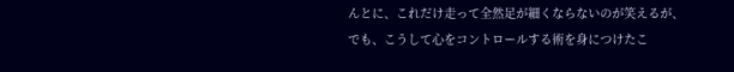んとに、これだけ走って全然足が細くならないのが笑えるが、
でも、こうして心をコントロールする術を身につけたこ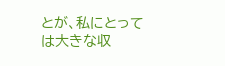とが、私にとっては大きな収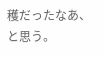穫だったなあ、と思う。